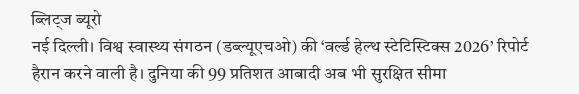ब्लिट्ज ब्यूरो
नई दिल्ली। विश्व स्वास्थ्य संगठन (डब्ल्यूएचओ) की ‘वर्ल्ड हेल्थ स्टेटिस्टिक्स 2026’ रिपोर्ट हैरान करने वाली है। दुनिया की 99 प्रतिशत आबादी अब भी सुरक्षित सीमा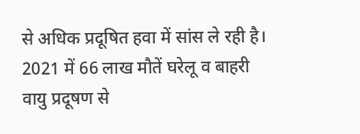से अधिक प्रदूषित हवा में सांस ले रही है। 2021 में 66 लाख मौतें घरेलू व बाहरी वायु प्रदूषण से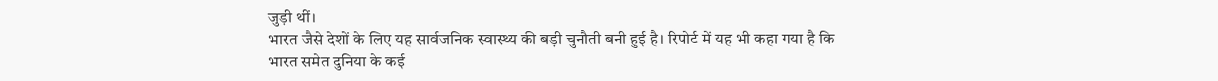जुड़ी थीं।
भारत जैसे देशों के लिए यह सार्वजनिक स्वास्थ्य की बड़ी चुनौती बनी हुई है। रिपोर्ट में यह भी कहा गया है कि भारत समेत दुनिया के कई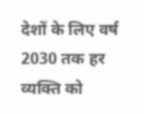देशों के लिए वर्ष 2030 तक हर व्यक्ति को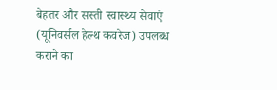बेहतर और सस्ती स्वास्थ्य सेवाएं (यूनिवर्सल हेल्थ कवरेज) उपलब्ध कराने का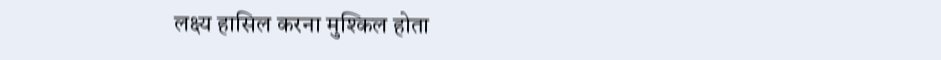लक्ष्य हासिल करना मुश्किल होता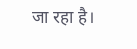जा रहा है।